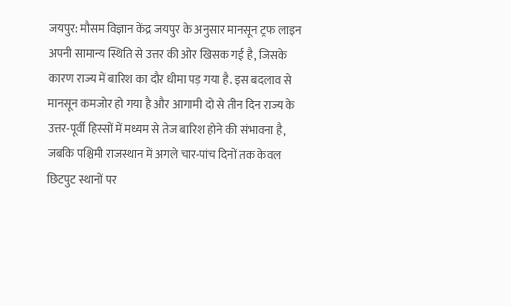जयपुर: मौसम विज्ञान केंद्र जयपुर के अनुसार मानसून ट्रफ लाइन अपनी सामान्य स्थिति से उत्तर की ओर खिसक गई है, जिसके कारण राज्य में बारिश का दौर धीमा पड़ गया है. इस बदलाव से मानसून कमजोर हो गया है और आगामी दो से तीन दिन राज्य के उत्तर-पूर्वी हिस्सों में मध्यम से तेज बारिश होने की संभावना है, जबकि पश्चिमी राजस्थान में अगले चार-पांच दिनों तक केवल छिटपुट स्थानों पर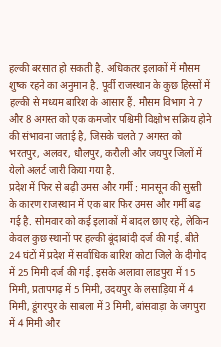हल्की बरसात हो सकती है. अधिकतर इलाकों में मौसम शुष्क रहने का अनुमान है. पूर्वी राजस्थान के कुछ हिस्सों में हल्की से मध्यम बारिश के आसार हैं. मौसम विभाग ने 7 और 8 अगस्त को एक कमजोर पश्चिमी विक्षोभ सक्रिय होने की संभावना जताई है, जिसके चलते 7 अगस्त को भरतपुर, अलवर, धौलपुर, करौली और जयपुर जिलों में येलो अलर्ट जारी किया गया है.
प्रदेश में फिर से बढ़ी उमस और गर्मी : मानसून की सुस्ती के कारण राजस्थान में एक बार फिर उमस और गर्मी बढ़ गई है. सोमवार को कई इलाकों में बादल छाए रहे, लेकिन केवल कुछ स्थानों पर हल्की बूंदाबांदी दर्ज की गई. बीते 24 घंटों में प्रदेश में सर्वाधिक बारिश कोटा जिले के दीगोद में 25 मिमी दर्ज की गई. इसके अलावा लाडपुरा में 15 मिमी, प्रतापगढ़ में 5 मिमी, उदयपुर के लसाड़िया में 4 मिमी, डूंगरपुर के साबला में 3 मिमी, बांसवाड़ा के जगपुरा में 4 मिमी और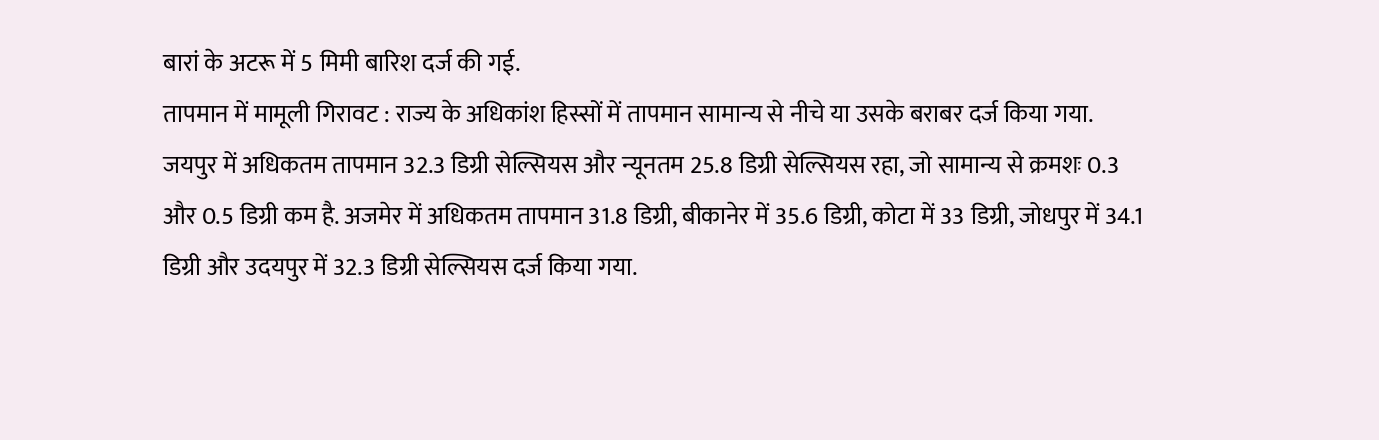बारां के अटरू में 5 मिमी बारिश दर्ज की गई.
तापमान में मामूली गिरावट : राज्य के अधिकांश हिस्सों में तापमान सामान्य से नीचे या उसके बराबर दर्ज किया गया. जयपुर में अधिकतम तापमान 32.3 डिग्री सेल्सियस और न्यूनतम 25.8 डिग्री सेल्सियस रहा, जो सामान्य से क्रमशः 0.3 और 0.5 डिग्री कम है. अजमेर में अधिकतम तापमान 31.8 डिग्री, बीकानेर में 35.6 डिग्री, कोटा में 33 डिग्री, जोधपुर में 34.1 डिग्री और उदयपुर में 32.3 डिग्री सेल्सियस दर्ज किया गया.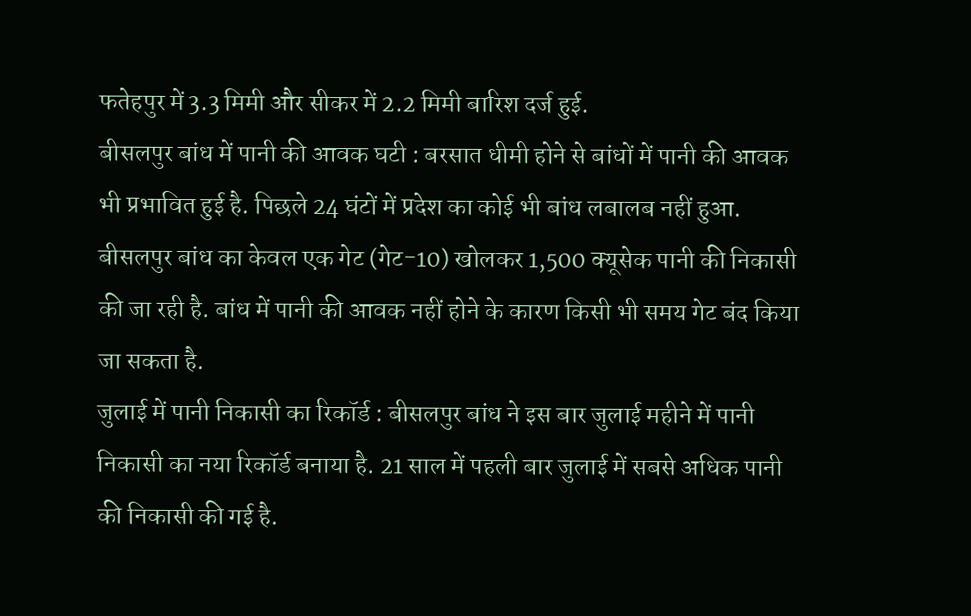फतेहपुर में 3.3 मिमी और सीकर में 2.2 मिमी बारिश दर्ज हुई.
बीसलपुर बांध में पानी की आवक घटी : बरसात धीमी होने से बांधों में पानी की आवक भी प्रभावित हुई है. पिछले 24 घंटों में प्रदेश का कोई भी बांध लबालब नहीं हुआ. बीसलपुर बांध का केवल एक गेट (गेट-10) खोलकर 1,500 क्यूसेक पानी की निकासी की जा रही है. बांध में पानी की आवक नहीं होने के कारण किसी भी समय गेट बंद किया जा सकता है.
जुलाई में पानी निकासी का रिकॉर्ड : बीसलपुर बांध ने इस बार जुलाई महीने में पानी निकासी का नया रिकॉर्ड बनाया है. 21 साल में पहली बार जुलाई में सबसे अधिक पानी की निकासी की गई है.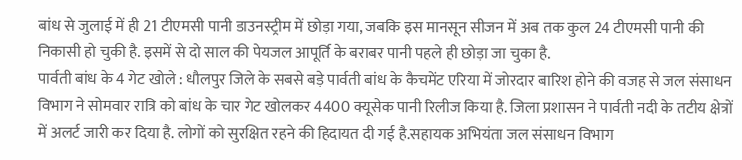बांध से जुलाई में ही 21 टीएमसी पानी डाउनस्ट्रीम में छोड़ा गया, जबकि इस मानसून सीजन में अब तक कुल 24 टीएमसी पानी की निकासी हो चुकी है. इसमें से दो साल की पेयजल आपूर्ति के बराबर पानी पहले ही छोड़ा जा चुका है.
पार्वती बांध के 4 गेट खोले : धौलपुर जिले के सबसे बड़े पार्वती बांध के कैचमेंट एरिया में जोरदार बारिश होने की वजह से जल संसाधन विभाग ने सोमवार रात्रि को बांध के चार गेट खोलकर 4400 क्यूसेक पानी रिलीज किया है. जिला प्रशासन ने पार्वती नदी के तटीय क्षेत्रों में अलर्ट जारी कर दिया है. लोगों को सुरक्षित रहने की हिदायत दी गई है.सहायक अभियंता जल संसाधन विभाग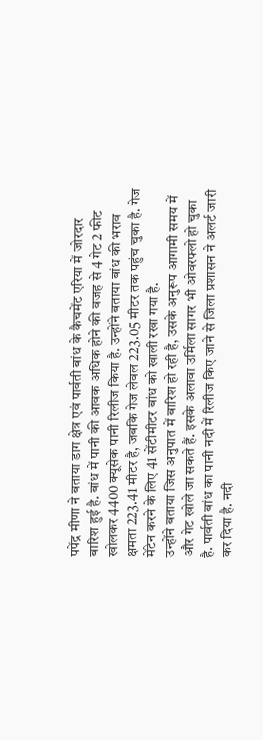पपेंद्र मीणा ने बताया डाग क्षेत्र एवं पार्वती बांध के कैचमेंट एरिया में जोरदार बारिश हुई है. बांध में पानी की आवक अधिक होने की वजह से 4 गेट 2 फीट खोलकर 4400 क्यूसेक पानी रिलीज किया है. उन्होंने बताया बांध की भराव क्षमता 223.41 मीटर है, जबकि गेज लेवल 223.05 मीटर तक पहुंच चुका है. गेज मेंटेन करने के लिए 41 सेंटीमीटर बांध को खाली रखा गया है.
उन्होंने बताया जिस अनुपात में बारिश हो रही है, उसके अनुरूप आगामी समय में और गेट खोले जा सकते हैं. इसके अलावा उर्मिला सागर भी ओवरफ्लो हो चुका है. पार्वती बांध का पानी नदी में रिलीज किए जाने से जिला प्रशासन ने अलर्ट जारी कर दिया है. नदी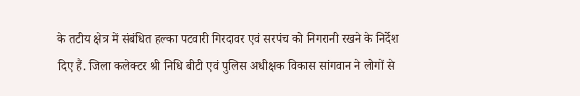के तटीय क्षेत्र में संबंधित हल्का पटवारी गिरदावर एवं सरपंच को निगरानी रखने के निर्देश दिए हैं. जिला कलेक्टर श्री निधि बीटी एवं पुलिस अधीक्षक विकास सांगवान ने लोगों से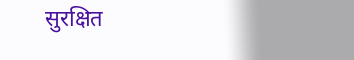सुरक्षित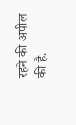रहने की अपील की है.